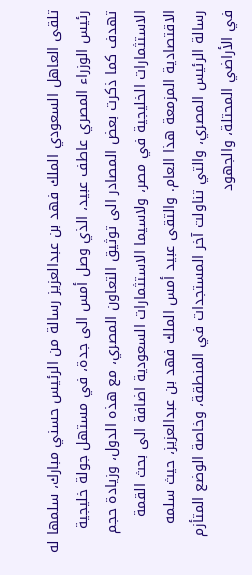تلقى العاهل السعودي الملك فهد بن عبدالعزيز رسالة من الرئيس حسني مبارك، سلمها له رئيس الوزراء المصري عاطف عبيد، الذي وصل أمس الى جدة، في مستهل جولة خليجية تهدف كما ذكرت بعض المصادر الى توثيق التعاون المصري، مع هذه الدول، وزيادة حجم الاستثمارات الخليجية في مصر، ولاسيما الاستثمارات السعودية اضافة الى بحث القمة الاقتصادية المزمعة هذا العام. والتقى عبيد أمس الملك فهد بن عبدالعزيز، حيث سلمه رسالة الرئيس المصري، والتي تناولت آخر المستجدات في المنطقة، وخاصة الوضع المتأزم في الأراضي المحتلة، والجهود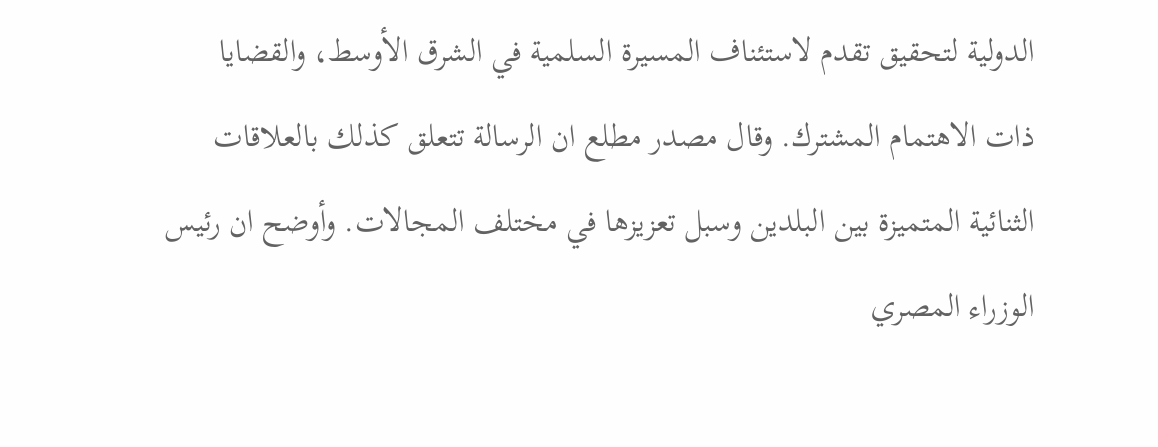الدولية لتحقيق تقدم لاستئناف المسيرة السلمية في الشرق الأوسط، والقضايا ذات الاهتمام المشترك. وقال مصدر مطلع ان الرسالة تتعلق كذلك بالعلاقات الثنائية المتميزة بين البلدين وسبل تعزيزها في مختلف المجالات. وأوضح ان رئيس الوزراء المصري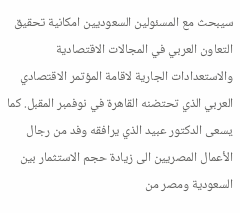سيبحث مع المسئولين السعوديين امكانية تحقيق التعاون العربي في المجالات الاقتصادية والاستعدادات الجارية لاقامة المؤتمر الاقتصادي العربي الذي تحتضنه القاهرة في نوفمبر المقبل. كما يسعى الدكتور عبيد الذي يرافقه وفد من رجال الأعمال المصريين الى زيادة حجم الاستثمار بين السعودية ومصر من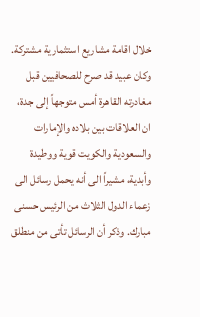خلال اقامة مشاريع استثمارية مشتركة. وكان عبيد قد صرح للصحافيين قبل مغادرته القاهرة أمس متوجهاً إلى جدة، ان العلاقات بين بلاده والإمارات والسعودية والكويت قوية ووطيدة وأبدية، مشيراً الى أنه يحمل رسائل الى زعماء الدول الثلاث من الرئيس حسنى مبارك. وذكر أن الرسائل تأتى من منطلق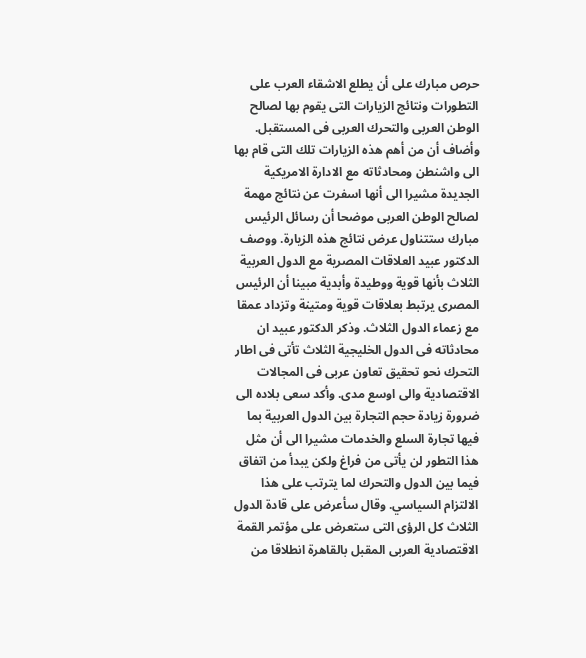حرص مبارك على أن يطلع الاشقاء العرب على التطورات ونتائج الزيارات التى يقوم بها لصالح الوطن العربى والتحرك العربى فى المستقبل. وأضاف أن من أهم هذه الزيارات تلك التى قام بها الى واشنطن ومحادثاته مع الادارة الامريكية الجديدة مشيرا الى أنها اسفرت عن نتائج مهمة لصالح الوطن العربى موضحا أن رسائل الرئيس مبارك ستتناول عرض نتائج هذه الزيارة. ووصف الدكتور عبيد العلاقات المصرية مع الدول العربية الثلاث بأنها قوية ووطيدة وأبدية مبينا أن الرئيس المصرى يرتبط بعلاقات قوية ومتينة وتزداد عمقا مع زعماء الدول الثلاث. وذكر الدكتور عبيد ان محادثاته فى الدول الخليجية الثلاث تأتى فى اطار التحرك نحو تحقيق تعاون عربى فى المجالات الاقتصادية والى اوسع مدى. وأكد سعى بلاده الى ضرورة زيادة حجم التجارة بين الدول العربية بما فيها تجارة السلع والخدمات مشيرا الى أن مثل هذا التطور لن يأتى من فراغ ولكن يبدأ من اتفاق فيما بين الدول والتحرك لما يترتب على هذا الالتزام السياسي. وقال سأعرض على قادة الدول الثلاث كل الرؤى التى ستعرض على مؤتمر القمة الاقتصادية العربى المقبل بالقاهرة انطلاقا من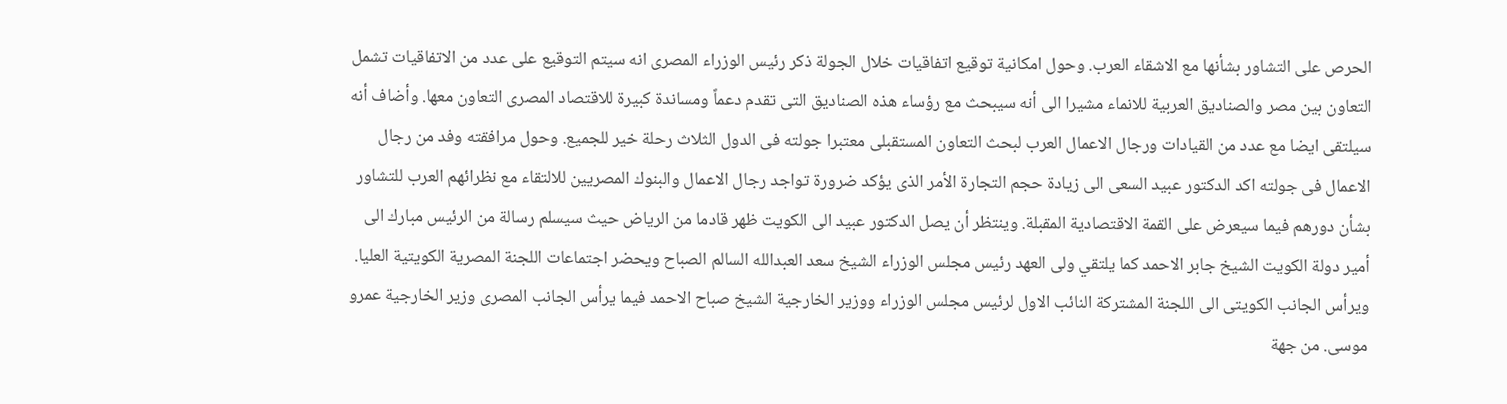الحرص على التشاور بشأنها مع الاشقاء العرب. وحول امكانية توقيع اتفاقيات خلال الجولة ذكر رئيس الوزراء المصرى انه سيتم التوقيع على عدد من الاتفاقيات تشمل التعاون بين مصر والصناديق العربية للانماء مشيرا الى أنه سيبحث مع رؤساء هذه الصناديق التى تقدم دعماً ومساندة كبيرة للاقتصاد المصرى التعاون معها. وأضاف أنه سيلتقى ايضا مع عدد من القيادات ورجال الاعمال العرب لبحث التعاون المستقبلى معتبرا جولته فى الدول الثلاث رحلة خير للجميع. وحول مرافقته وفد من رجال الاعمال فى جولته اكد الدكتور عبيد السعى الى زيادة حجم التجارة الأمر الذى يؤكد ضرورة تواجد رجال الاعمال والبنوك المصريين للالتقاء مع نظرائهم العرب للتشاور بشأن دورهم فيما سيعرض على القمة الاقتصادية المقبلة. وينتظر أن يصل الدكتور عبيد الى الكويت ظهر قادما من الرياض حيث سيسلم رسالة من الرئيس مبارك الى أمير دولة الكويت الشيخ جابر الاحمد كما يلتقي ولى العهد رئيس مجلس الوزراء الشيخ سعد العبدالله السالم الصباح ويحضر اجتماعات اللجنة المصرية الكويتية العليا. ويرأس الجانب الكويتى الى اللجنة المشتركة النائب الاول لرئيس مجلس الوزراء ووزير الخارجية الشيخ صباح الاحمد فيما يرأس الجانب المصرى وزير الخارجية عمرو موسى. من جهة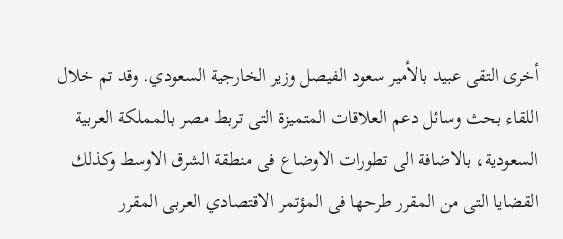أخرى التقى عبيد بالأمير سعود الفيصل وزير الخارجية السعودي. وقد تم خلال اللقاء بحث وسائل دعم العلاقات المتميزة التى تربط مصر بالمملكة العربية السعودية، بالاضافة الى تطورات الاوضاع فى منطقة الشرق الاوسط وكذلك القضايا التى من المقرر طرحها فى المؤتمر الاقتصادي العربى المقرر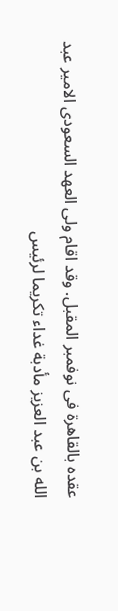عقده بالقاهرة فى نوفمبر المقبل. وقد اقام ولى العهد السعودى الامير عبد الله بن عبد العزيز مأدبة غداء تكريما لرئيس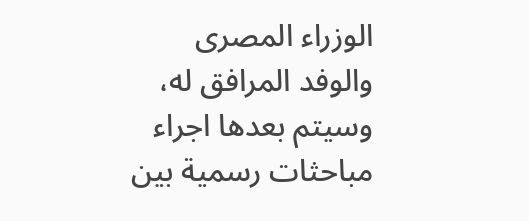الوزراء المصرى والوفد المرافق له، وسيتم بعدها اجراء مباحثات رسمية بين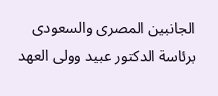الجانبين المصرى والسعودى برئاسة الدكتور عبيد وولى العهد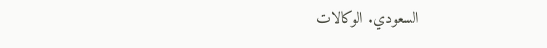السعودي. الوكالات